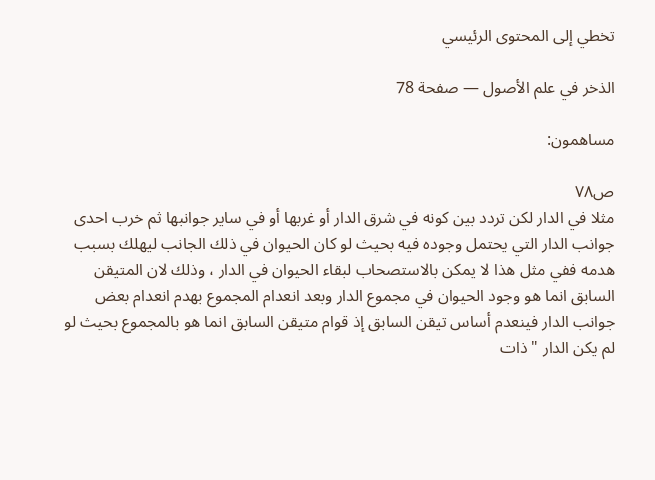تخطي إلى المحتوى الرئيسي

الذخر في علم الأصول — صفحة 78

مساهمون:

ص٧٨
مثلا في الدار لكن تردد بين كونه في شرق الدار أو غربها أو في ساير جوانبها ثم خرب احدى جوانب الدار التي يحتمل وجوده فيه بحيث لو كان الحيوان في ذلك الجانب ليهلك بسبب هدمه ففي مثل هذا لا يمكن بالاستصحاب لبقاء الحيوان في الدار ، وذلك لان المتيقن السابق انما هو وجود الحيوان في مجموع الدار وبعد انعدام المجموع بهدم انعدام بعض جوانب الدار فينعدم أساس تيقن السابق إذ قوام متيقن السابق انما هو بالمجموع بحيث لو لم يكن الدار " ذات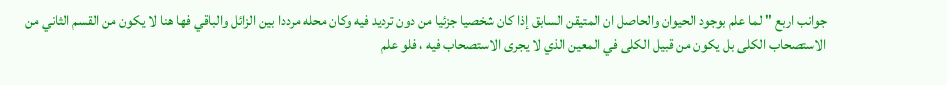جوانب اربع " لما علم بوجود الحيوان والحاصل ان المتيقن السابق إذا كان شخصيا جزئيا من دون ترديد فيه وكان محله مرددا بين الزائل والباقي فها هنا لا يكون من القسم الثاني من الاستصحاب الكلى بل يكون من قبيل الكلى في المعين الذي لا يجرى الاستصحاب فيه ، فلو علم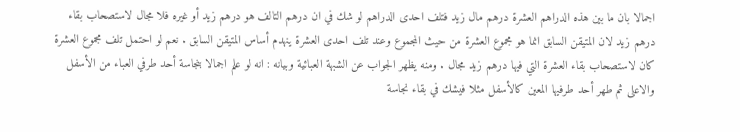اجمالا بان ما بين هذه الدراهم العشرة درهم مال زيد فتلف احدى الدراهم لو شك في ان درهم التالف هو درهم زيد أو غيره فلا مجال لاستصحاب بقاء درهم زيد لان المتيقن السابق انما هو مجموع العشرة من حيث المجموع وعند تلف احدى العشرة ينهدم أساس المتيقن السابق . نعم لو احتمل تلف مجموع العشرة كان لاستصحاب بقاء العشرة التي فيها درهم زيد مجال . ومنه يظهر الجواب عن الشبهة العبائية وبيانه : انه لو علم اجمالا بنجاسة أحد طرفي العباء من الأسفل والاعلى ثم طهر أحد طرفيها المعين كالأسفل مثلا فيشك في بقاء نجاسة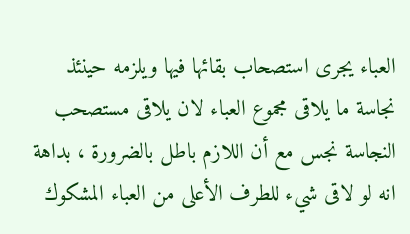العباء يجرى استصحاب بقائها فيها ويلزمه حينئذ نجاسة ما يلاقى مجموع العباء لان يلاقى مستصحب النجاسة نجس مع أن اللازم باطل بالضرورة ، بداهة انه لو لاقى شيء للطرف الأعلى من العباء المشكوك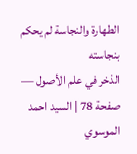الطهارة والنجاسة لم يحكم بنجاسته
الذخر في علم الأصول — صفحة 78 | السيد احمد الموسوي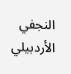النجفي الأردبيلي